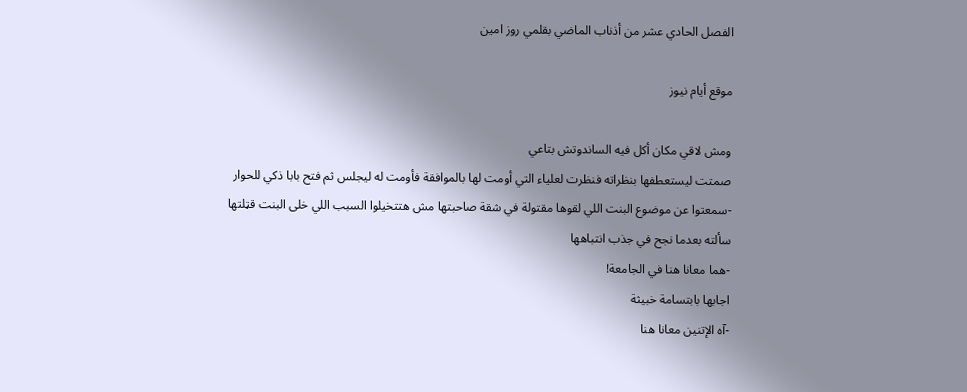الفصل الحادي عشر من أذناب الماضي بقلمي روز امين

موقع أيام نيوز

ومش لاقي مكان أكل فيه الساندوتش بتاعي
صمتت ليستعطفها بنظراته فنظرت لعلياء التي أومت لها بالموافقة فأومت له ليجلس ثم فتح بابا ذكي للحوار
-سمعتوا عن موضوع البنت اللي لقوها مقتولة في شقة صاحبتها مش هتتخيلوا السبب اللي خلى البنت قټلتها
سألته بعدما نجح في جذب انتباهها
-هما معانا هنا في الجامعة!
اجابها بابتسامة خبيثة
-آه الإتنين معانا هنا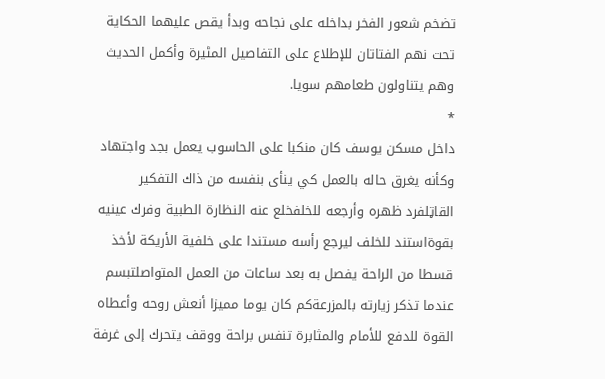تضخم شعور الفخر بداخله على نجاحه وبدأ يقص عليهما الحكاية تحت نهم الفتاتان للإطلاع على التفاصيل المٹيرة وأكمل الحديث وهم يتناولون طعامهم سويا.
٭
داخل مسكن يوسف كان منكبا على الحاسوب يعمل بجد واجتهاد وكأنه يغرق حاله بالعمل كي ينأى بنفسه من ذاك التفكير القاټلفرد ظهره وأرجعه للخلفخلع عنه النظارة الطبية وفرك عينيه بقوةاستند للخلف ليرجع رأسه مستندا على خلفية الأريكة لأخذ قسطا من الراحة يفصل به بعد ساعات من العمل المتواصلتبسم عندما تذكر زيارته بالمزرعةكم كان يوما مميزا أنعش روحه وأعطاه القوة للدفع للأمام والمثابرة تنفس براحة ووقف يتحرك إلى غرفة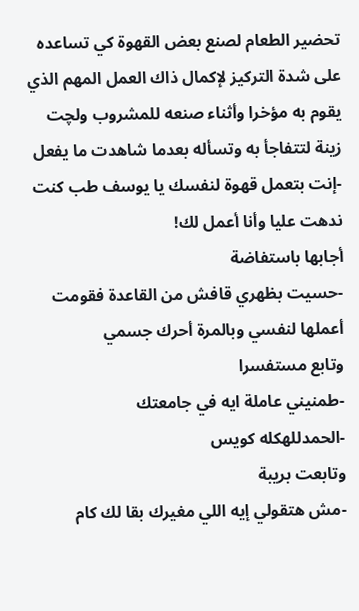تحضير الطعام لصنع بعض القهوة كي تساعده على شدة التركيز لإكمال ذاك العمل المهم الذي يقوم به مؤخرا وأثناء صنعه للمشروب ولچت زينة لتتفاجأ به وتسأله بعدما شاهدت ما يفعل
-إنت بتعمل قهوة لنفسك يا يوسف طب كنت ندهت عليا وأنا أعمل لك!
أجابها باستفاضة
-حسيت بظهري قافش من القاعدة فقومت أعملها لنفسي وبالمرة أحرك جسمي
وتابع مستفسرا
-طمنيني عاملة ايه في جامعتك
-الحمدللهكله كويس
وتابعت بريبة
-مش هتقولي إيه اللي مغيرك بقا لك كام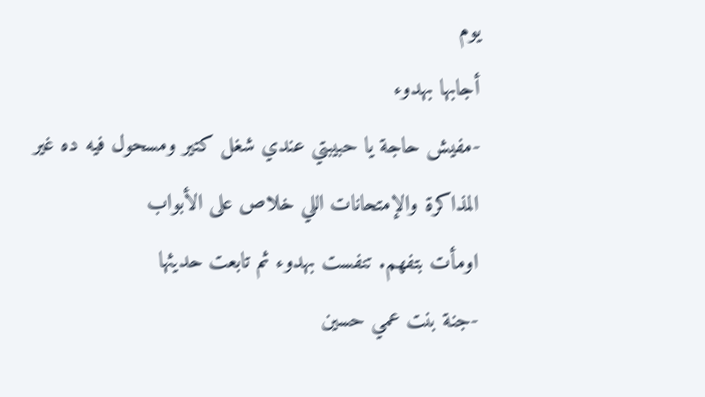يوم
أجابها بهدوء
-مفيش حاجة يا حبيبتي عندي شغل كتير ومسحول فيه ده غير المذاكرة والإمتحانات اللي خلاص على الأبواب
اومأت بتفهم. تنفست بهدوء ثم تابعت حديثها
-جنة بنت عمي حسين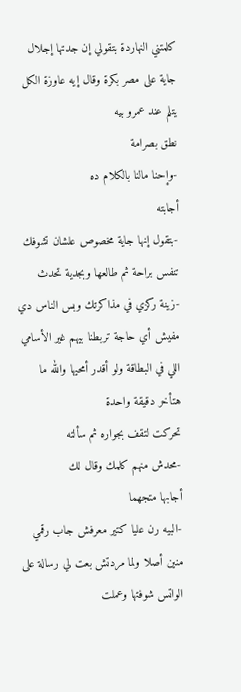كلمتني النهاردة بتقولي إن جدتها إجلال جاية على مصر بكرة وقال إيه عاوزة الكل يتلم عند عمرو بيه
نطق بصرامة
-وإحنا مالنا بالكلام ده
أجابته
-بتقول إنها جاية مخصوص علشان تشوفك
تنفس براحة ثم طالعها وبجدية تحدث
-زينة ركزي في مذاكرتك وبس الناس دي مفيش أي حاجة تربطنا بيهم غير الأسامي اللي في البطاقة ولو أقدر أمحيها والله ما هتأخر دقيقة واحدة
تحركت لتقف بجواره ثم سألته
-محدش منهم كلمك وقال لك
أجابها متجهما
-البيه رن عليا كتير معرفش جاب رقمي منين أصلا ولما مردتش بعت لي رسالة على الواتس شوفتها وعملت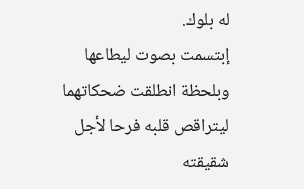له بلوك.
إبتسمت بصوت ليطاعها وبلحظة انطلقت ضحكاتهما ليتراقص قلبه فرحا لأجل شقيقته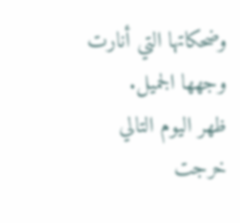وضحكاتها التي أنارت وجهها الجميل.
ظهر اليوم التالي
خرجت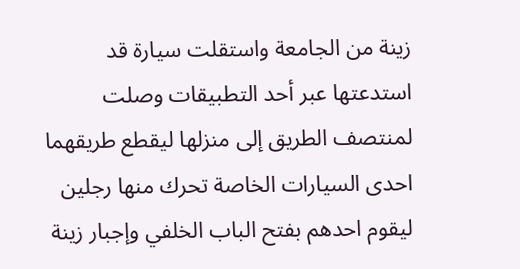زينة من الجامعة واستقلت سيارة قد استدعتها عبر أحد التطبيقات وصلت لمنتصف الطريق إلى منزلها ليقطع طريقهما احدى السيارات الخاصة تحرك منها رجلين ليقوم احدهم بفتح الباب الخلفي وإجبار زينة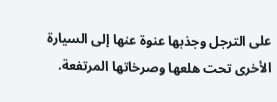على الترجل وجذبها عنوة عنها إلى السيارة الأخرى تحت هلعها وصرخاتها المرتفعة.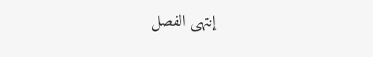إنتهى الفصل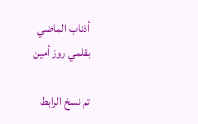أذناب الماضي
بقلمي روز أمين

تم نسخ الرابط